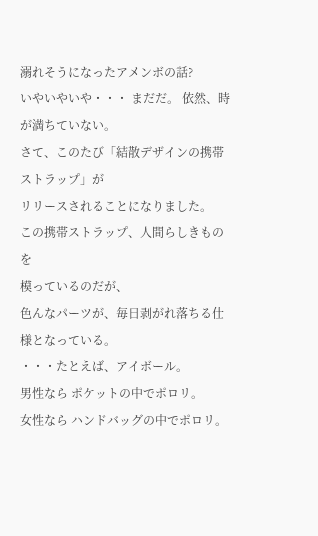溺れそうになったアメンボの話?
いやいやいや・・・ まだだ。 依然、時が満ちていない。
さて、このたび「結散デザインの携帯ストラップ」が
リリースされることになりました。
この携帯ストラップ、人間らしきものを
模っているのだが、
色んなパーツが、毎日剥がれ落ちる仕様となっている。
・・・たとえば、アイボール。
男性なら ポケットの中でポロリ。
女性なら ハンドバッグの中でポロリ。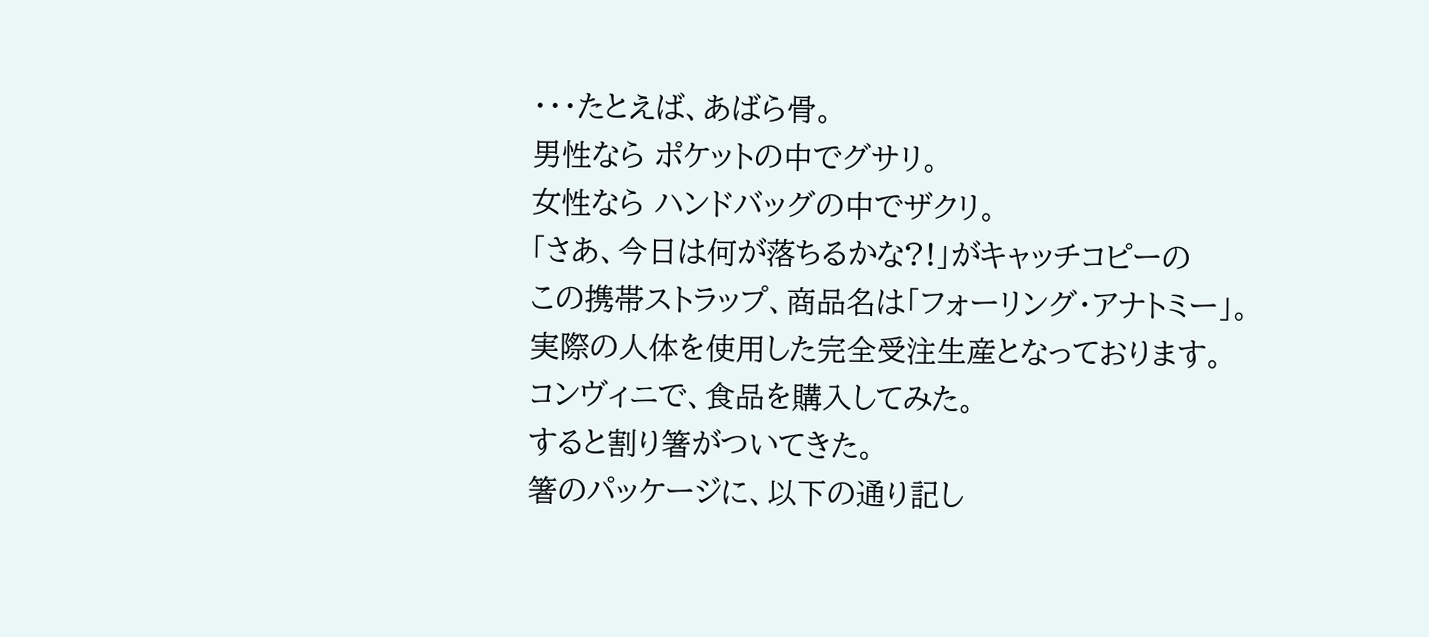・・・たとえば、あばら骨。
男性なら ポケットの中でグサリ。
女性なら ハンドバッグの中でザクリ。
「さあ、今日は何が落ちるかな?!」がキャッチコピーの
この携帯ストラップ、商品名は「フォーリング・アナトミー」。
実際の人体を使用した完全受注生産となっております。
コンヴィニで、食品を購入してみた。
すると割り箸がついてきた。
箸のパッケージに、以下の通り記し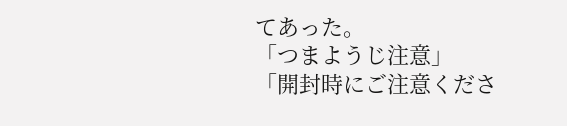てあった。
「つまようじ注意」
「開封時にご注意くださ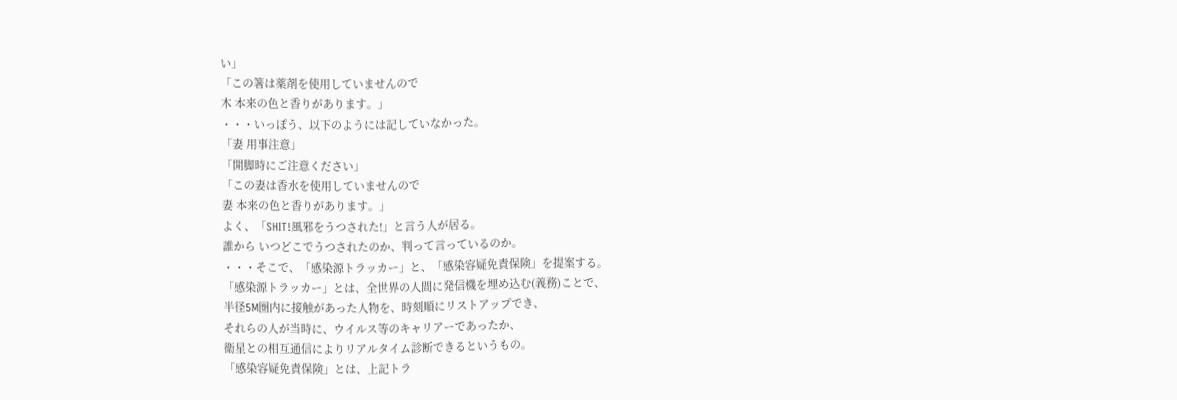い」
「この箸は薬剤を使用していませんので
木 本来の色と香りがあります。」
・・・いっぽう、以下のようには記していなかった。
「妻 用事注意」
「開脚時にご注意ください」
「この妻は香水を使用していませんので
妻 本来の色と香りがあります。」
よく、「SHIT!風邪をうつされた!」と言う人が居る。
誰から いつどこでうつされたのか、判って言っているのか。
・・・そこで、「感染源トラッカー」と、「感染容疑免責保険」を提案する。
「感染源トラッカー」とは、全世界の人間に発信機を埋め込む(義務)ことで、
半径5M圏内に接触があった人物を、時刻順にリストアップでき、
それらの人が当時に、ウイルス等のキャリアーであったか、
衛星との相互通信によりリアルタイム診断できるというもの。
「感染容疑免責保険」とは、上記トラ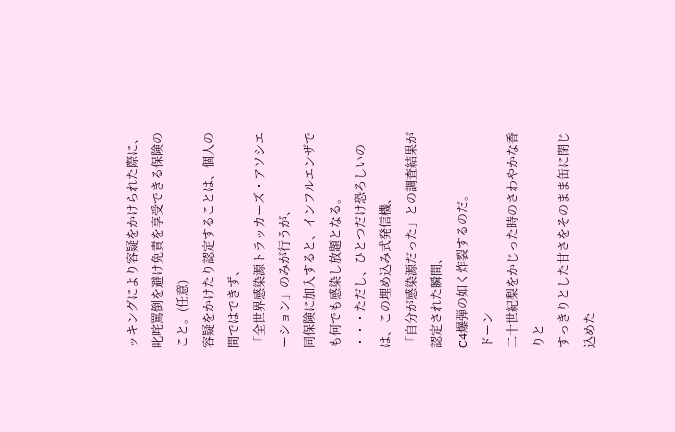ッキングにより容疑をかけられた際に、
叱咤罵倒を避け免責を享受できる保険のこと。(任意)
容疑をかけたり認定することは、個人の間ではできず、
「全世界感染源トラッカーズ・アソシエーション」のみが行うが、
同保険に加入すると、インフルエンザでも何でも感染し放題となる。
・・・ただし、ひとつだけ恐ろしいのは、この埋め込み式発信機、
「自分が感染源だった」との調査結果が認定された瞬間、
C4爆弾の如く炸裂するのだ。
ドーン
二十世紀梨をかじった時のさわやかな香りと
すっきりとした甘さをそのまま缶に閉じ込めた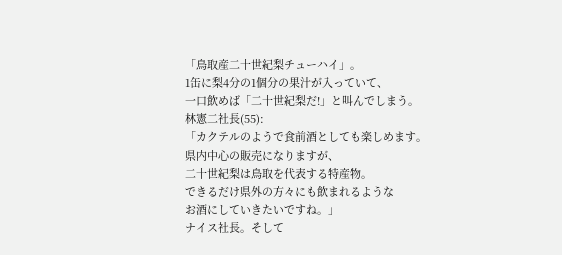「鳥取産二十世紀梨チューハイ」。
1缶に梨4分の1個分の果汁が入っていて、
一口飲めば「二十世紀梨だ!」と叫んでしまう。
林憲二社長(55):
「カクテルのようで食前酒としても楽しめます。
県内中心の販売になりますが、
二十世紀梨は鳥取を代表する特産物。
できるだけ県外の方々にも飲まれるような
お酒にしていきたいですね。」
ナイス社長。そして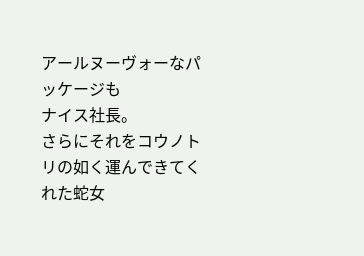アールヌーヴォーなパッケージも
ナイス社長。
さらにそれをコウノトリの如く運んできてくれた蛇女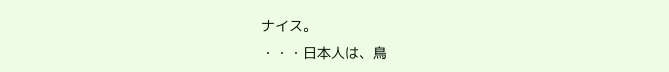ナイス。
・・・日本人は、鳥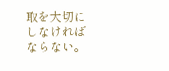取を大切にしなければならない。